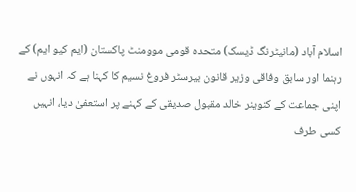اسلام آباد (مانیٹرنگ ڈیسک) متحدہ قومی موومنٹ پاکستان (ایم کیو ایم) کے رہنما اور سابق وفاقی وزیر قانون بیرسٹر فروغ نسیم کا کہنا ہے کہ انہوں نے اپنی جماعت کے کنوینر خالد مقبول صدیقی کے کہنے پر استعفیٰ دیا، انہیں کسی طرف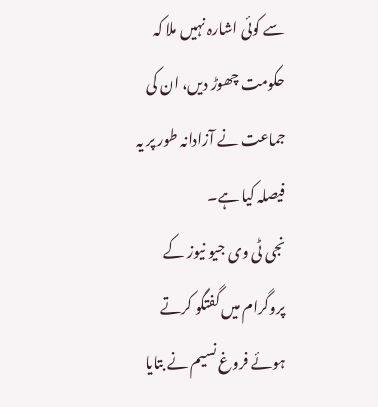سے کوئی اشارہ نہیں ملا کہ حکومت چھوڑ دیں، ان کی جماعت نے آزادانہ طور پر یہ فیصلہ کیا ہے۔
نجی ٹی وی جیو نیوز کے پروگرام میں گفتگو کرتے ہوئے فروغ نسیم نے بتایا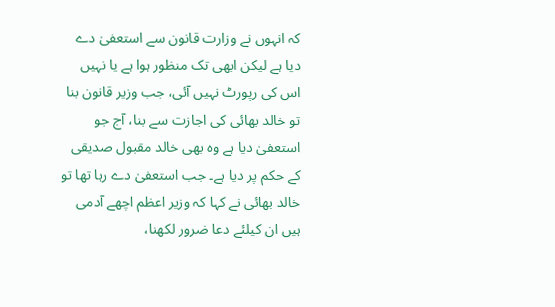کہ انہوں نے وزارت قانون سے استعفیٰ دے دیا ہے لیکن ابھی تک منظور ہوا ہے یا نہیں اس کی رپورٹ نہیں آئی، جب وزیر قانون بنا تو خالد بھائی کی اجازت سے بنا، آج جو استعفیٰ دیا ہے وہ بھی خالد مقبول صدیقی کے حکم پر دیا ہے۔ جب استعفیٰ دے رہا تھا تو خالد بھائی نے کہا کہ وزیر اعظم اچھے آدمی ہیں ان کیلئے دعا ضرور لکھنا،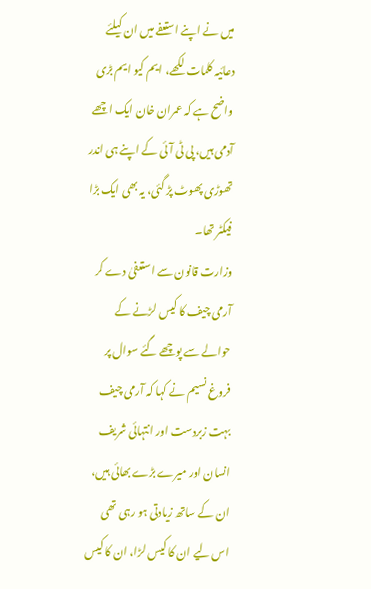میں نے اپنے استعفے میں ان کیلئے دعائیہ کلمات لکھے، ایم کیو ایم بڑی واضح ہے کہ عمران خان ایک اچھے آدمی ہیں، پی ٹی آئی کے اپنے ہی اندر تھوڑی پھوٹ پڑ گئی، یہ بھی ایک بڑا فیکٹر تھا۔
وزارت قانون سے استعفیٰ دے کر آرمی چیف کا کیس لڑنے کے حوالے سے پوچھے گئے سوال پر فروغ نسیم نے کہا کہ آرمی چیف بہت زبردست اور انتہائی شریف انسان اور میرے بڑے بھائی ہیں، ان کے ساتھ زیادتی ہو رہی تھی اس لیے ان کا کیس لڑا، ان کا کیس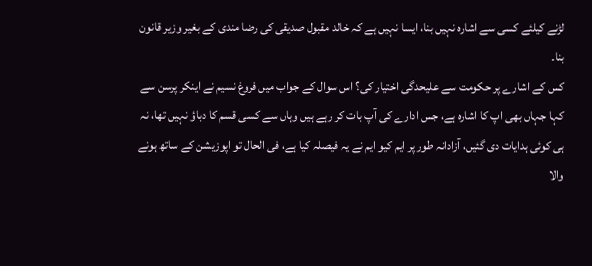لڑنے کیلئے کسی سے اشارہ نہیں بنا، ایسا نہیں ہے کہ خالد مقبول صدیقی کی رضا مندی کے بغیر وزیر قانون بنا۔
کس کے اشارے پر حکومت سے علیحدگی اختیار کی؟ اس سوال کے جواب میں فروغ نسیم نے اینکر پرسن سے کہا جہاں بھی اپ کا اشارہ ہے، جس ادارے کی آپ بات کر رہے ہیں وہاں سے کسی قسم کا دباؤ نہیں تھا، نہ ہی کوئی ہدایات دی گئیں، آزادانہ طور پر ایم کیو ایم نے یہ فیصلہ کیا ہے، فی الحال تو اپوزیشن کے ساتھ ہونے والا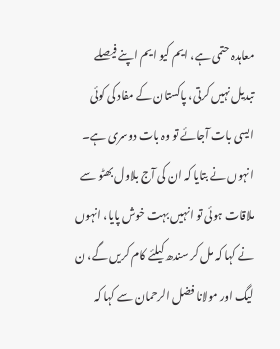معاہدہ حتمی ہے، ایم کیو ایم اپنے فیصلے تبدیل نہیں کرتی، پاکستان کے مفاد کی کوئی ایسی بات آجائے تو وہ بات دوسری ہے۔
انہوں نے بتایا کہ ان کی آج بلاول بھٹو سے ملاقات ہوئی تو انہیں بہت خوش پایا، انہوں نے کہا کہ مل کر سندھ کیلئے کام کریں گے، ن لیگ اور مولانا فضل الرحمان سے کہا کہ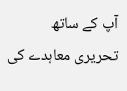آپ کے ساتھ تحریری معاہدے کی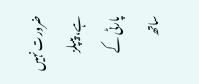ضرورت نہیں ہے، پیپلز پارٹی کے ساتھ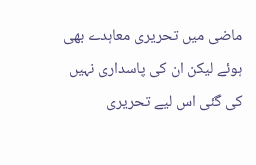ماضی میں تحریری معاہدے بھی ہوئے لیکن ان کی پاسداری نہیں کی گئی اس لیے تحریری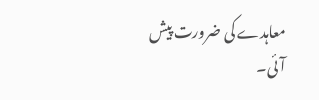معاہدے کی ضرورت پیش آئی۔